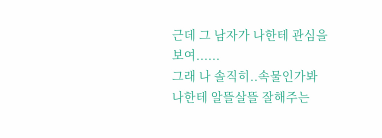근데 그 남자가 나한테 관심을 보여......
그래 나 솔직히..속물인가봐
나한테 알뜰살뜰 잘해주는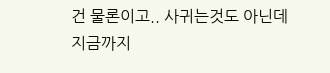건 물론이고.. 사귀는것도 아닌데 지금까지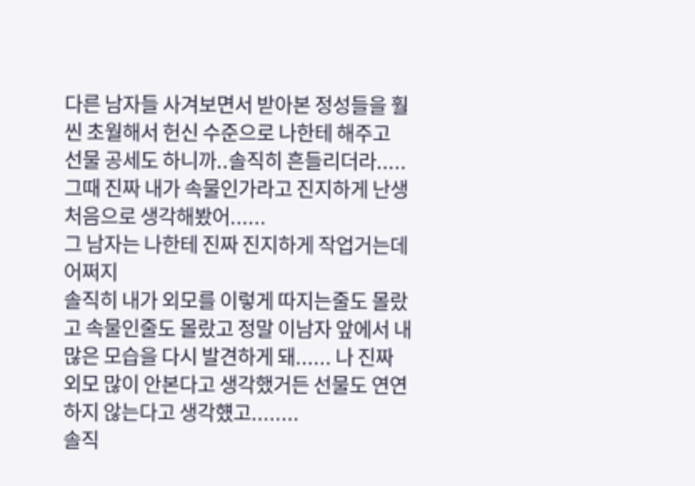다른 남자들 사겨보면서 받아본 정성들을 훨씬 초월해서 헌신 수준으로 나한테 해주고
선물 공세도 하니까..솔직히 흔들리더라.....
그때 진짜 내가 속물인가라고 진지하게 난생 처음으로 생각해봤어......
그 남자는 나한테 진짜 진지하게 작업거는데 어쩌지
솔직히 내가 외모를 이렇게 따지는줄도 몰랐고 속물인줄도 몰랐고 정말 이남자 앞에서 내 많은 모습을 다시 발견하게 돼...... 나 진짜 외모 많이 안본다고 생각했거든 선물도 연연하지 않는다고 생각헀고........
솔직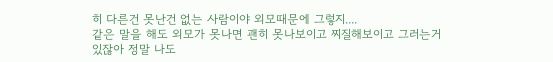히 다른건 못난건 없는 사람이야 외모때문에 그렇지....
같은 말을 해도 외모가 못나면 괜히 못나보이고 찌질해보이고 그러는거 있잖아 정말 나도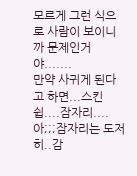모르게 그런 식으로 사람이 보이니까 문제인거야.......
만약 사귀게 된다고 하면...스킨쉽....잠자리....
아;;;잠자리는 도저히..감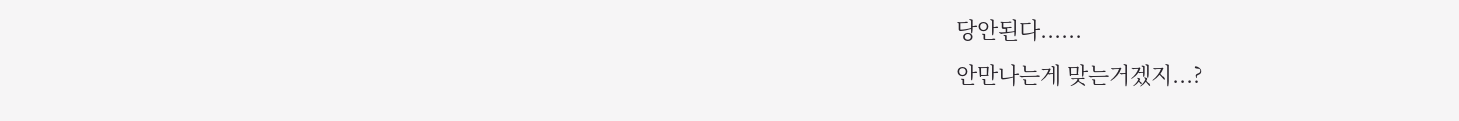당안된다......
안만나는게 맞는거겠지...?